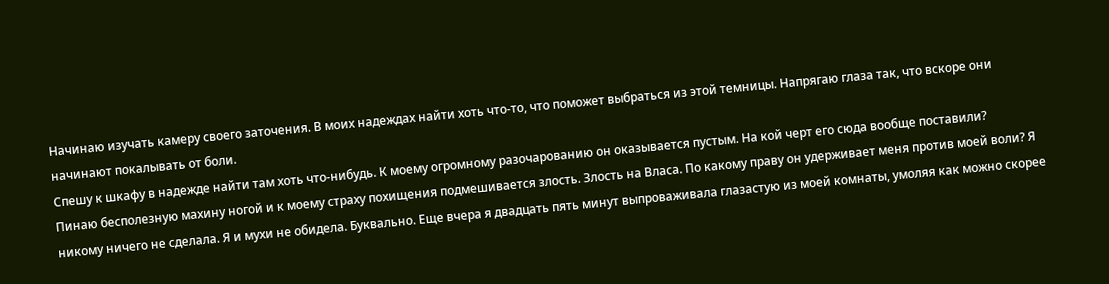Начинаю изучать камеру своего заточения. В моих надеждах найти хоть что-то, что поможет выбраться из этой темницы. Напрягаю глаза так, что вскоре они начинают покалывать от боли.
Спешу к шкафу в надежде найти там хоть что-нибудь. К моему огромному разочарованию он оказывается пустым. На кой черт его сюда вообще поставили?
Пинаю бесполезную махину ногой и к моему страху похищения подмешивается злость. Злость на Власа. По какому праву он удерживает меня против моей воли? Я никому ничего не сделала. Я и мухи не обидела. Буквально. Еще вчера я двадцать пять минут выпроваживала глазастую из моей комнаты, умоляя как можно скорее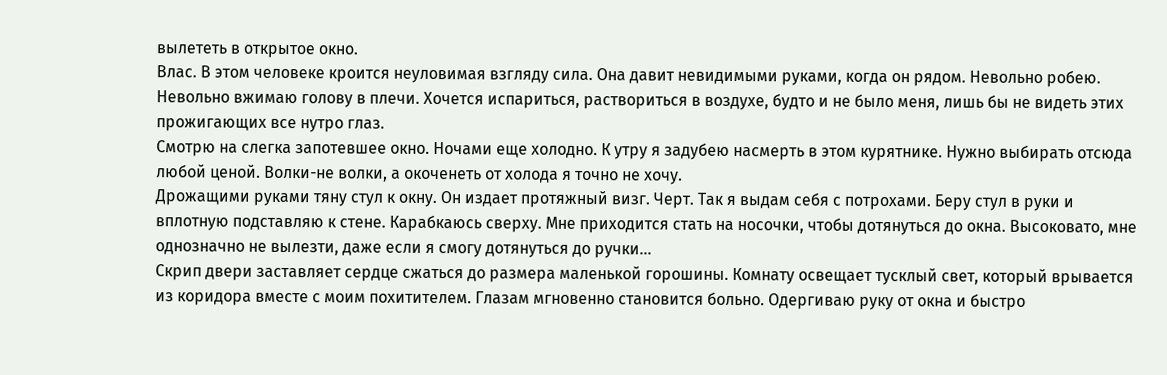вылететь в открытое окно.
Влас. В этом человеке кроится неуловимая взгляду сила. Она давит невидимыми руками, когда он рядом. Невольно робею. Невольно вжимаю голову в плечи. Хочется испариться, раствориться в воздухе, будто и не было меня, лишь бы не видеть этих прожигающих все нутро глаз.
Смотрю на слегка запотевшее окно. Ночами еще холодно. К утру я задубею насмерть в этом курятнике. Нужно выбирать отсюда любой ценой. Волки-не волки, а окоченеть от холода я точно не хочу.
Дрожащими руками тяну стул к окну. Он издает протяжный визг. Черт. Так я выдам себя с потрохами. Беру стул в руки и вплотную подставляю к стене. Карабкаюсь сверху. Мне приходится стать на носочки, чтобы дотянуться до окна. Высоковато, мне однозначно не вылезти, даже если я смогу дотянуться до ручки…
Скрип двери заставляет сердце сжаться до размера маленькой горошины. Комнату освещает тусклый свет, который врывается из коридора вместе с моим похитителем. Глазам мгновенно становится больно. Одергиваю руку от окна и быстро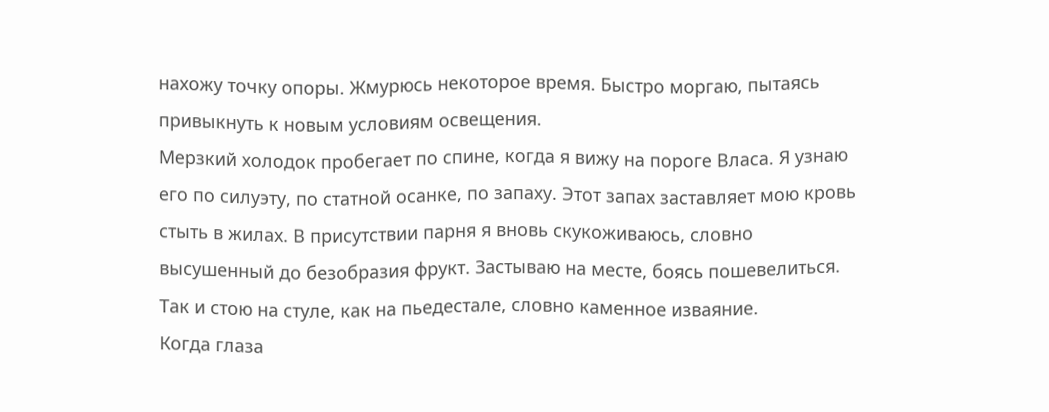нахожу точку опоры. Жмурюсь некоторое время. Быстро моргаю, пытаясь привыкнуть к новым условиям освещения.
Мерзкий холодок пробегает по спине, когда я вижу на пороге Власа. Я узнаю его по силуэту, по статной осанке, по запаху. Этот запах заставляет мою кровь стыть в жилах. В присутствии парня я вновь скукоживаюсь, словно высушенный до безобразия фрукт. Застываю на месте, боясь пошевелиться. Так и стою на стуле, как на пьедестале, словно каменное изваяние.
Когда глаза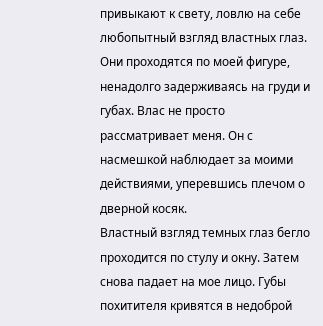привыкают к свету, ловлю на себе любопытный взгляд властных глаз. Они проходятся по моей фигуре, ненадолго задерживаясь на груди и губах. Влас не просто рассматривает меня. Он с насмешкой наблюдает за моими действиями, уперевшись плечом о дверной косяк.
Властный взгляд темных глаз бегло проходится по стулу и окну. Затем снова падает на мое лицо. Губы похитителя кривятся в недоброй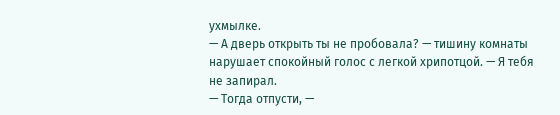ухмылке.
— А дверь открыть ты не пробовала? — тишину комнаты нарушает спокойный голос с легкой хрипотцой. — Я тебя не запирал.
— Тогда отпусти, —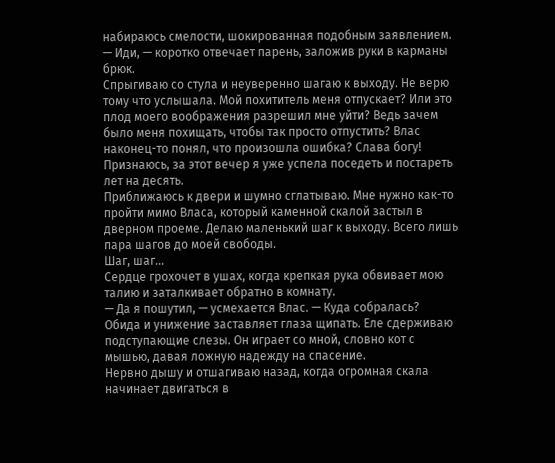набираюсь смелости, шокированная подобным заявлением.
— Иди, — коротко отвечает парень, заложив руки в карманы брюк.
Спрыгиваю со стула и неуверенно шагаю к выходу. Не верю тому что услышала. Мой похититель меня отпускает? Или это плод моего воображения разрешил мне уйти? Ведь зачем было меня похищать, чтобы так просто отпустить? Влас наконец-то понял, что произошла ошибка? Слава богу! Признаюсь, за этот вечер я уже успела поседеть и постареть лет на десять.
Приближаюсь к двери и шумно сглатываю. Мне нужно как-то пройти мимо Власа, который каменной скалой застыл в дверном проеме. Делаю маленький шаг к выходу. Всего лишь пара шагов до моей свободы.
Шаг, шаг…
Сердце грохочет в ушах, когда крепкая рука обвивает мою талию и заталкивает обратно в комнату.
— Да я пошутил, — усмехается Влас. — Куда собралась?
Обида и унижение заставляет глаза щипать. Еле сдерживаю подступающие слезы. Он играет со мной, словно кот с мышью, давая ложную надежду на спасение.
Нервно дышу и отшагиваю назад, когда огромная скала начинает двигаться в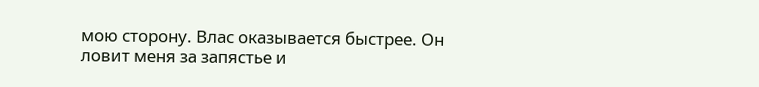мою сторону. Влас оказывается быстрее. Он ловит меня за запястье и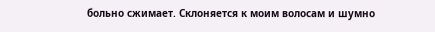больно сжимает. Склоняется к моим волосам и шумно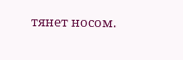тянет носом.